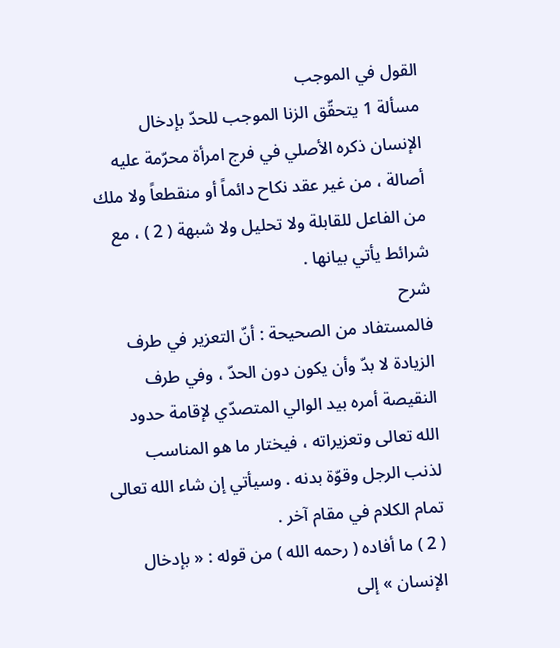القول في الموجب
مسألة 1 يتحقّق الزنا الموجب للحدّ بإدخال الإنسان ذكره الأصلي في فرج امرأة محرّمة عليه أصالة ، من غير عقد نكاح دائماً أو منقطعاً ولا ملك من الفاعل للقابلة ولا تحليل ولا شبهة ( 2 ) ، مع شرائط يأتي بيانها .
شرح
فالمستفاد من الصحيحة : أنّ التعزير في طرف الزيادة لا بدّ وأن يكون دون الحدّ ، وفي طرف النقيصة أمره بيد الوالي المتصدّي لإقامة حدود الله تعالى وتعزيراته ، فيختار ما هو المناسب لذنب الرجل وقوّة بدنه . وسيأتي إن شاء الله تعالى تمام الكلام في مقام آخر .
( 2 ) ما أفاده ( رحمه الله ) من قوله : « بإدخال الإنسان » إلى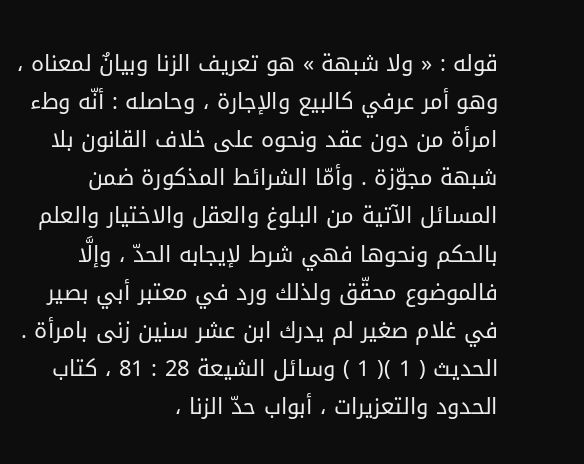قوله : « ولا شبهة » هو تعريف الزنا وبيانٌ لمعناه ، وهو أمر عرفي كالبيع والإجارة ، وحاصله : أنّه وطء امرأة من دون عقد ونحوه على خلاف القانون بلا شبهة مجوّزة . وأمّا الشرائط المذكورة ضمن المسائل الآتية من البلوغ والعقل والاختيار والعلم بالحكم ونحوها فهي شرط لإيجابه الحدّ ، وإلَّا فالموضوع محقّق ولذلك ورد في معتبر أبي بصير في غلام صغير لم يدرك ابن عشر سنين زنى بامرأة . الحديث ( 1 )( 1 ) وسائل الشيعة 28 : 81 ، كتاب الحدود والتعزيرات ، أبواب حدّ الزنا ،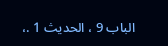الباب 9 ، الحديث 1 .،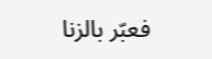فعبّر بالزنا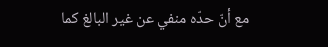مع أنّ حدّه منفي عن غير البالغ كما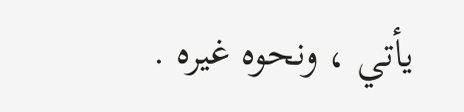يأتي ، ونحوه غيره .